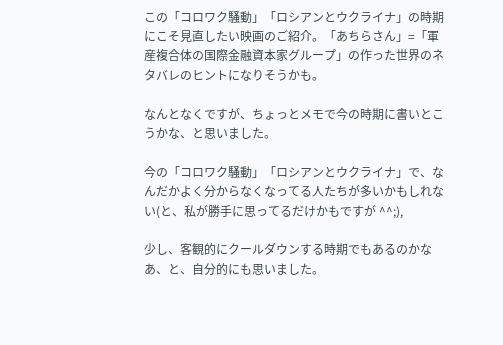この「コロワク騒動」「ロシアンとウクライナ」の時期にこそ見直したい映画のご紹介。「あちらさん」=「軍産複合体の国際金融資本家グループ」の作った世界のネタバレのヒントになりそうかも。

なんとなくですが、ちょっとメモで今の時期に書いとこうかな、と思いました。

今の「コロワク騒動」「ロシアンとウクライナ」で、なんだかよく分からなくなってる人たちが多いかもしれない(と、私が勝手に思ってるだけかもですが ^^;),

少し、客観的にクールダウンする時期でもあるのかなあ、と、自分的にも思いました。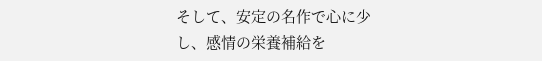そして、安定の名作で心に少し、感情の栄養補給を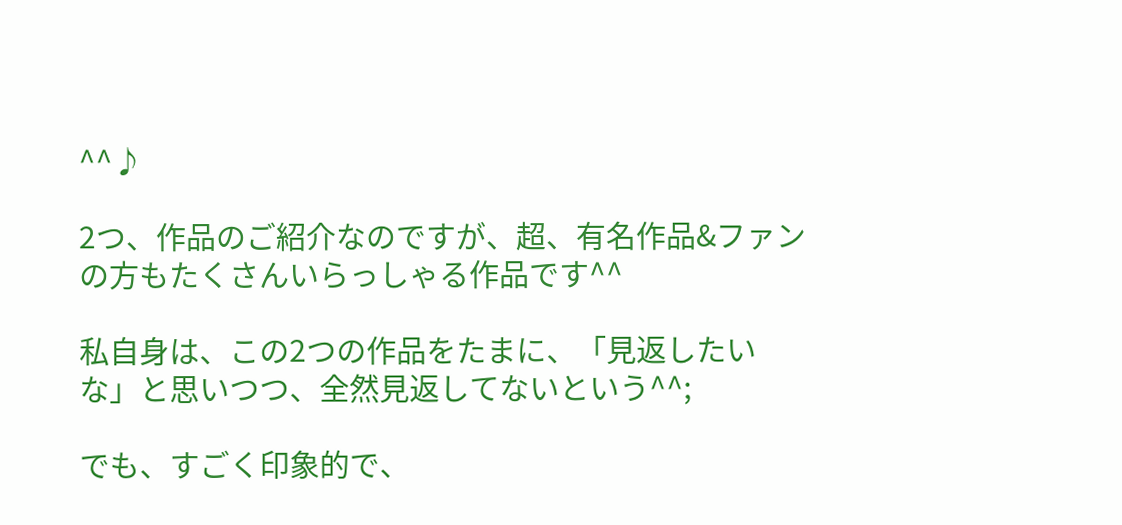^^♪

2つ、作品のご紹介なのですが、超、有名作品&ファンの方もたくさんいらっしゃる作品です^^

私自身は、この2つの作品をたまに、「見返したいな」と思いつつ、全然見返してないという^^;

でも、すごく印象的で、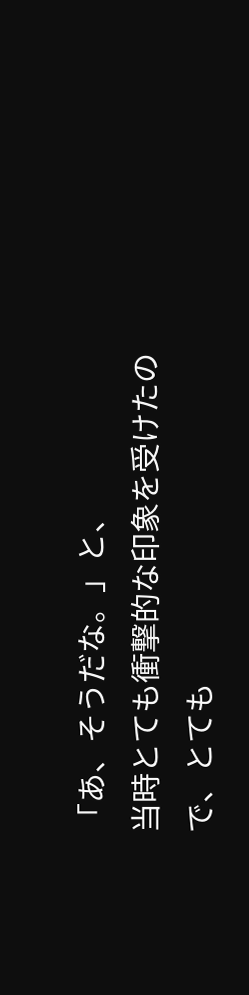「あ、そうだな。」と、
当時とても衝撃的な印象を受けたので、とても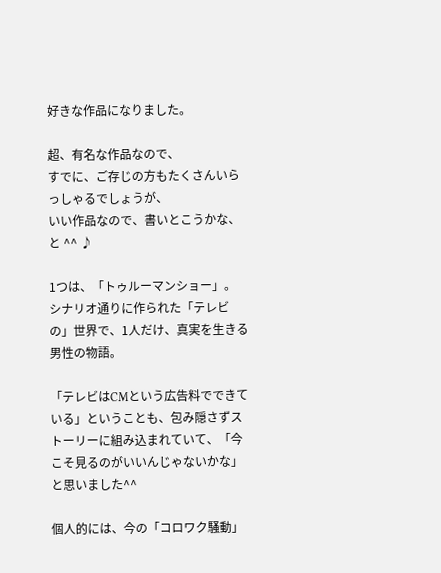好きな作品になりました。

超、有名な作品なので、
すでに、ご存じの方もたくさんいらっしゃるでしょうが、
いい作品なので、書いとこうかな、と ^^ ♪

1つは、「トゥルーマンショー」。
シナリオ通りに作られた「テレビの」世界で、1人だけ、真実を生きる男性の物語。

「テレビはCMという広告料でできている」ということも、包み隠さずストーリーに組み込まれていて、「今こそ見るのがいいんじゃないかな」と思いました^^

個人的には、今の「コロワク騒動」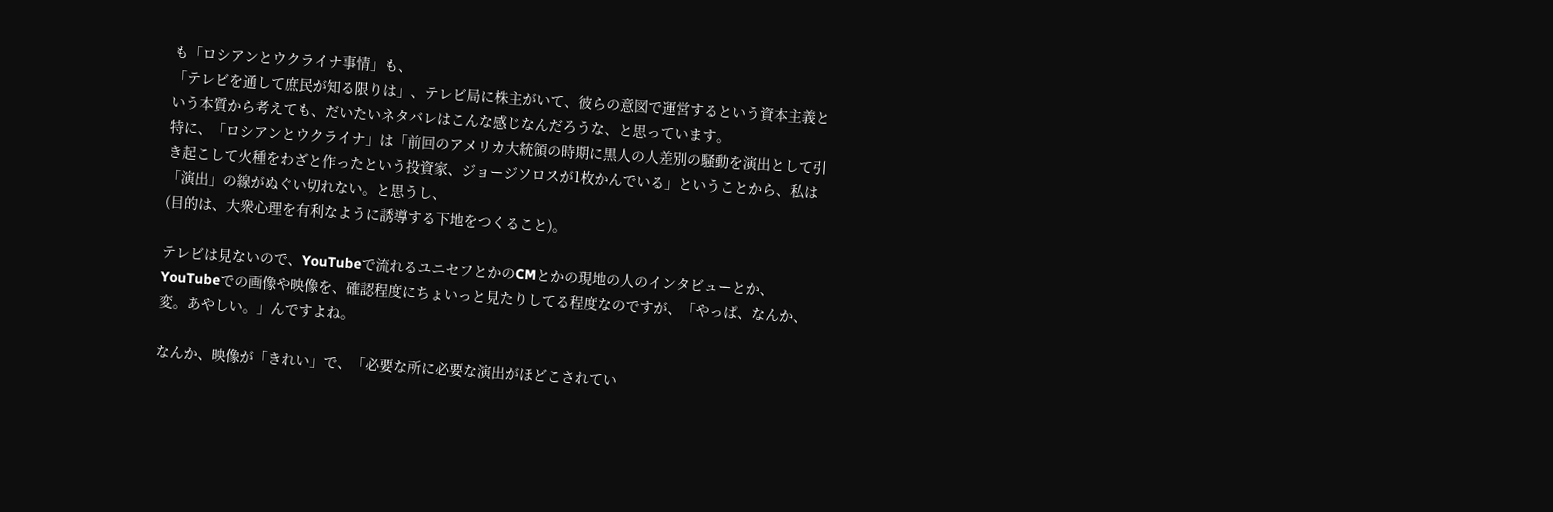も「ロシアンとウクライナ事情」も、
「テレビを通して庶民が知る限りは」、テレビ局に株主がいて、彼らの意図で運営するという資本主義という本質から考えても、だいたいネタバレはこんな感じなんだろうな、と思っています。
特に、「ロシアンとウクライナ」は「前回のアメリカ大統領の時期に黒人の人差別の騒動を演出として引き起こして火種をわざと作ったという投資家、ジョージソロスが1枚かんでいる」ということから、私は「演出」の線がぬぐい切れない。と思うし、
(目的は、大衆心理を有利なように誘導する下地をつくること)。

テレビは見ないので、YouTubeで流れるユニセフとかのCMとかの現地の人のインタビューとか、YouTubeでの画像や映像を、確認程度にちょいっと見たりしてる程度なのですが、「やっぱ、なんか、変。あやしい。」んですよね。

なんか、映像が「きれい」で、「必要な所に必要な演出がほどこされてい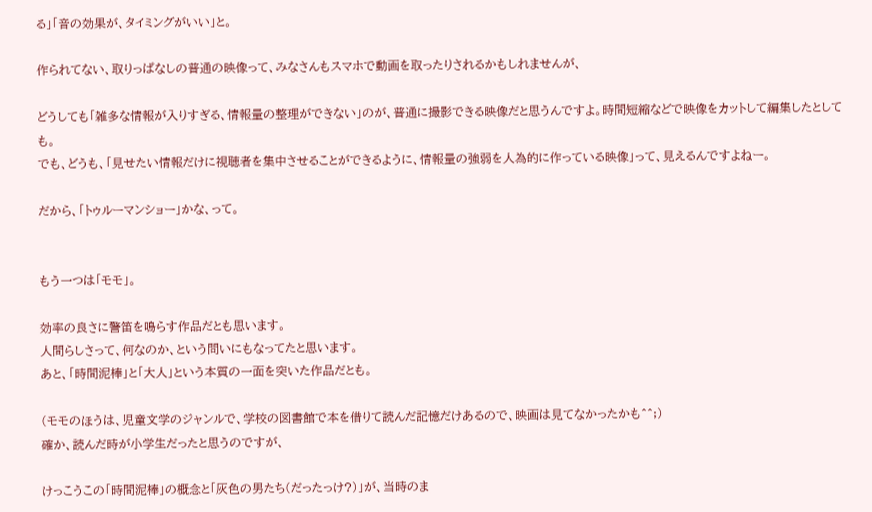る」「音の効果が、タイミングがいい」と。

作られてない、取りっぱなしの普通の映像って、みなさんもスマホで動画を取ったりされるかもしれませんが、

どうしても「雑多な情報が入りすぎる、情報量の整理ができない」のが、普通に撮影できる映像だと思うんですよ。時間短縮などで映像をカットして編集したとしても。
でも、どうも、「見せたい情報だけに視聴者を集中させることができるように、情報量の強弱を人為的に作っている映像」って、見えるんですよねー。

だから、「トゥルーマンショー」かな、って。


もう一つは「モモ」。

効率の良さに警笛を鳴らす作品だとも思います。
人間らしさって、何なのか、という問いにもなってたと思います。
あと、「時間泥棒」と「大人」という本質の一面を突いた作品だとも。

(モモのほうは、児童文学のジャンルで、学校の図書館で本を借りて読んだ記憶だけあるので、映画は見てなかったかも^^;)
確か、読んだ時が小学生だったと思うのですが、

けっこうこの「時間泥棒」の概念と「灰色の男たち(だったっけ?)」が、当時のま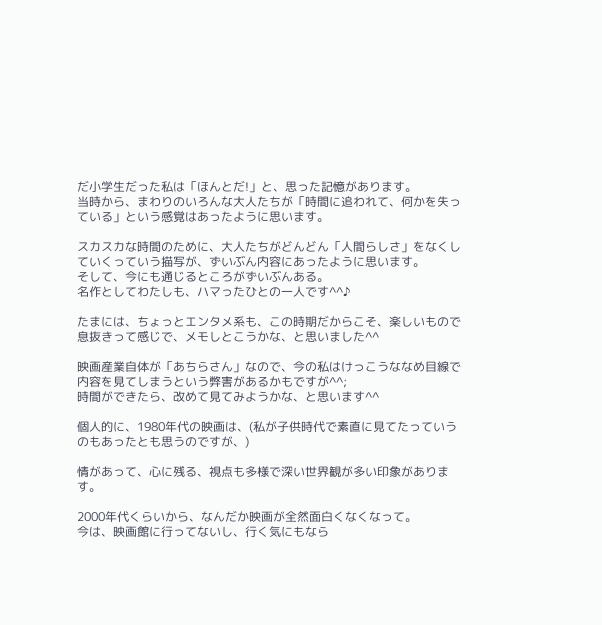だ小学生だった私は「ほんとだ!」と、思った記憶があります。
当時から、まわりのいろんな大人たちが「時間に追われて、何かを失っている」という感覚はあったように思います。

スカスカな時間のために、大人たちがどんどん「人間らしさ」をなくしていくっていう描写が、ずいぶん内容にあったように思います。
そして、今にも通じるところがずいぶんある。
名作としてわたしも、ハマったひとの一人です^^♪

たまには、ちょっとエンタメ系も、この時期だからこそ、楽しいもので息抜きって感じで、メモしとこうかな、と思いました^^

映画産業自体が「あちらさん」なので、今の私はけっこうななめ目線で内容を見てしまうという弊害があるかもですが^^;
時間ができたら、改めて見てみようかな、と思います^^

個人的に、1980年代の映画は、(私が子供時代で素直に見てたっていうのもあったとも思うのですが、)

情があって、心に残る、視点も多様で深い世界観が多い印象があります。

2000年代くらいから、なんだか映画が全然面白くなくなって。
今は、映画館に行ってないし、行く気にもなら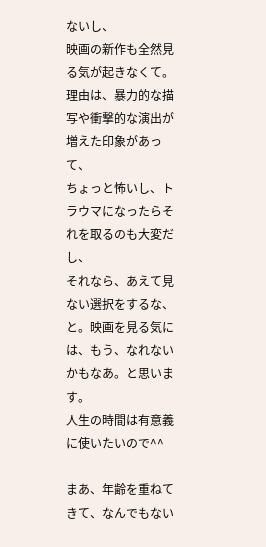ないし、
映画の新作も全然見る気が起きなくて。
理由は、暴力的な描写や衝撃的な演出が増えた印象があって、
ちょっと怖いし、トラウマになったらそれを取るのも大変だし、
それなら、あえて見ない選択をするな、と。映画を見る気には、もう、なれないかもなあ。と思います。
人生の時間は有意義に使いたいので^^

まあ、年齢を重ねてきて、なんでもない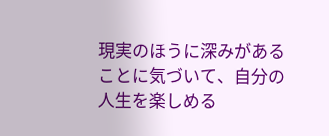現実のほうに深みがあることに気づいて、自分の人生を楽しめる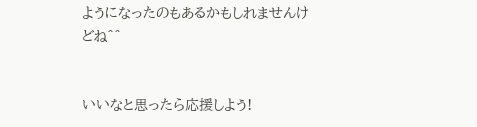ようになったのもあるかもしれませんけどね^^


いいなと思ったら応援しよう!